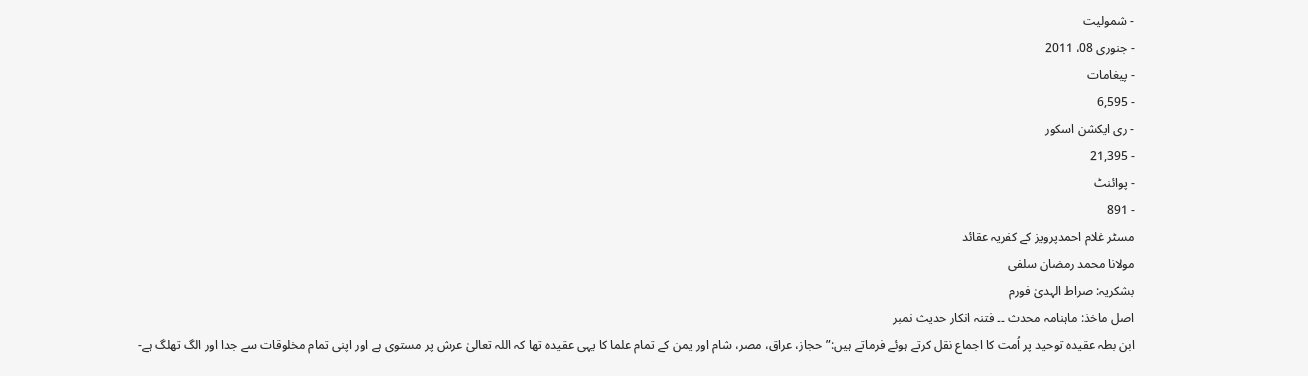- شمولیت
- جنوری 08، 2011
- پیغامات
- 6,595
- ری ایکشن اسکور
- 21,395
- پوائنٹ
- 891
مسٹر غلام احمدپرويز كے كفریہ عقائد
مولانا محمد رمضان سلفى
بشکریہ: صراط الہدیٰ فورم
اصل ماخذ: ماہنامہ محدث ۔۔ فتنہ انکار حدیث نمبر
ابن بطہ عقيدہ توحيد پر اُمت كا اجماع نقل كرتے ہوئے فرماتے ہیں:”حجاز، عراق، مصر، شام اور يمن كے تمام علما كا یہى عقيدہ تھا کہ اللہ تعالىٰ عرش پر مستوى ہے اور اپنى تمام مخلوقات سے جدا اور الگ تھلگ ہے-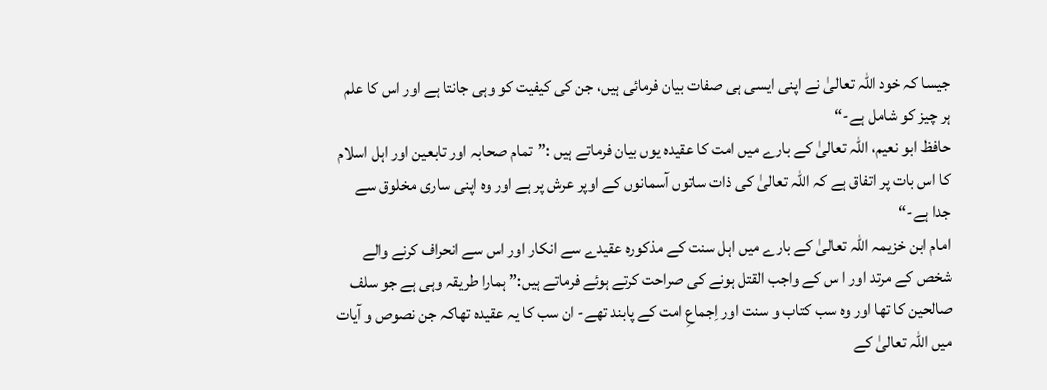جيسا کہ خود اللہ تعالىٰ نے اپنى ايسى ہى صفات بيان فرمائى ہیں، جن كى كيفيت كو وہى جانتا ہے اور اس كا علم ہر چيز كو شامل ہے-“
حافظ ابو نعيم، اللہ تعالىٰ كے بارے ميں امت كا عقيدہ يوں بيان فرماتے ہیں :”تمام صحابہ اور تابعين اور اہل اسلام كا اس بات پر اتفاق ہے کہ اللہ تعالىٰ كى ذات ساتوں آسمانوں كے اوپر عرش پر ہے اور وہ اپنى سارى مخلوق سے جدا ہے-“
امام ابن خزيمہ اللہ تعالىٰ كے بارے ميں اہل سنت كے مذكورہ عقيدے سے انكار اور اس سے انحراف كرنے والے شخص كے مرتد اور ا س كے واجب القتل ہونے كى صراحت كرتے ہوئے فرماتے ہیں:” ہمارا طريقہ وہى ہے جو سلف صالحين كا تھا اور وہ سب كتاب و سنت اور اِجماعِ امت كے پابند تھے- ان سب كا یہ عقيدہ تھاکہ جن نصوص و آيات ميں اللہ تعالىٰ كے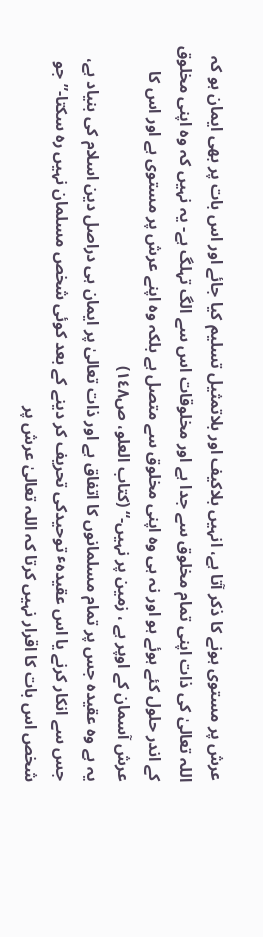عرش پر مستوى ہونے كا ذكر آتا ہے، انہیں بلاكيف اور بلاتمثيل تسليم كيا جائے اور اس بات پر بھی ايمان ہو کہ اللہ تعالىٰ كى ذات اپنى تمام مخلوق سے جدا ہے اور مخلوقات اس سے الگ تہلگ ہے- یہ نہیں کہ وہ اپنى مخلوق كے اندر حلول كئے ہوئے ہو اور نہ ہى وہ اپنى مخلوق سے متصل ہے بلکہ وہ اپنے عرش پر مستوى ہے اور اس كا عرش آسمان كے اوپر ہے ، زمين پر نہیں-“ (كتاب العلو، ص١٤٨)
یہ ہے وہ عقيدہ جس پر تمام مسلمانوں كا اتفاق ہے اور ذات تعالىٰ پر ايمان ہى دراصل دين اسلام كى بنياد ہے، جس سے انكار كرنے يا اس عقيدہٴ توحيدكى تحريف كر دينے كے بعد كوئى شخص مسلمان نہیں رہ سكتا-” جو شخص اس بات كا اقرار نہیں كرتا کہ اللہ تعالىٰ عرش پر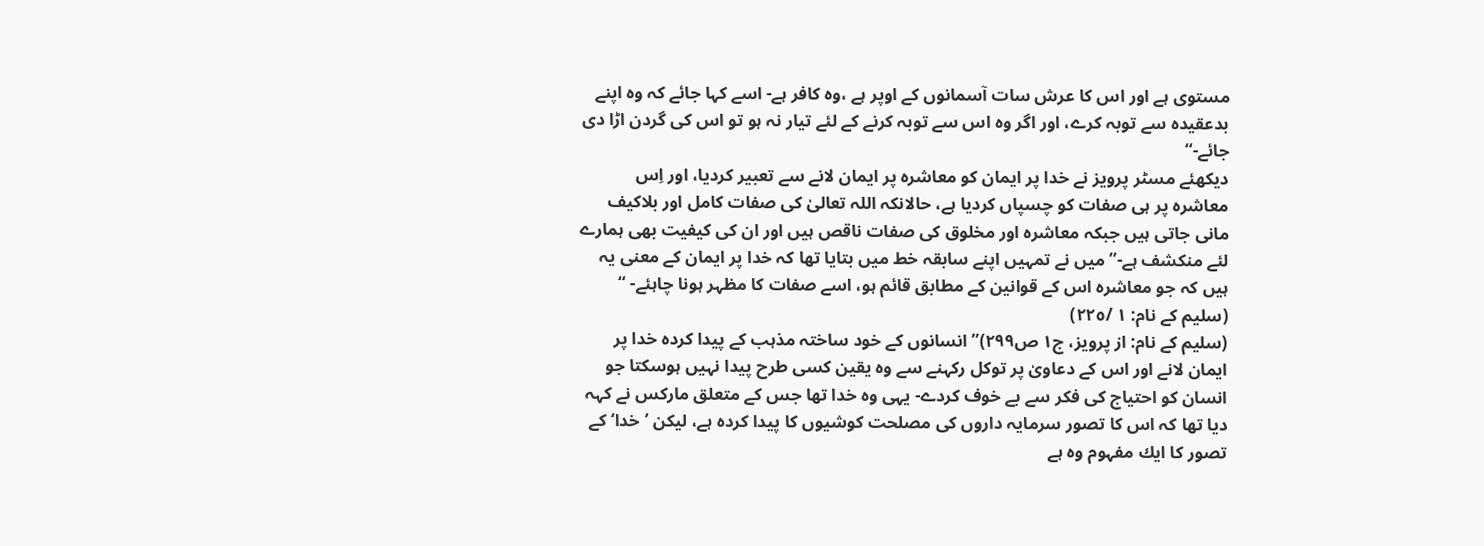مستوى ہے اور اس كا عرش سات آسمانوں كے اوپر ہے ،وہ كافر ہے- اسے کہا جائے کہ وہ اپنے بدعقيدہ سے توبہ كرے، اور اگر وہ اس سے توبہ كرنے كے لئے تيار نہ ہو تو اس كى گردن اڑا دى جائے-“
ديکھئے مسٹر پرويز نے خدا پر ايمان كو معاشرہ پر ايمان لانے سے تعبير كرديا، اور اِس معاشرہ پر ہى صفات كو چسپاں كرديا ہے، حالانکہ اللہ تعالىٰ كى صفات كامل اور بلاكيف مانى جاتى ہیں جبکہ معاشرہ اور مخلوق كى صفات ناقص ہیں اور ان كى كيفيت بھی ہمارے لئے منكشف ہے-”ميں نے تمہیں اپنے سابقہ خط ميں بتايا تھا کہ خدا پر ايمان كے معنى یہ ہیں کہ جو معاشرہ اس كے قوانين كے مطابق قائم ہو، اسے صفات كا مظہر ہونا چاہئے- “ (سليم كے نام: ١ /٢٢٥)
(سليم كے نام: از پرويز، ج١ ص٢٩٩)”انسانوں كے خود ساختہ مذہب كے پيدا كردہ خدا پر ايمان لانے اور اس كے دعاوىٰ پر توكل رکہنے سے وہ يقين كسى طرح پيدا نہیں ہوسكتا جو انسان كو احتياج كى فكر سے بے خوف كردے- یہى وہ خدا تھا جس كے متعلق ماركس نے کہہ ديا تھا کہ اس كا تصور سرمایہ داروں كى مصلحت كوشيوں كا پيدا كردہ ہے، ليكن ’خدا‘ كے تصور كا ايك مفہوم وہ ہے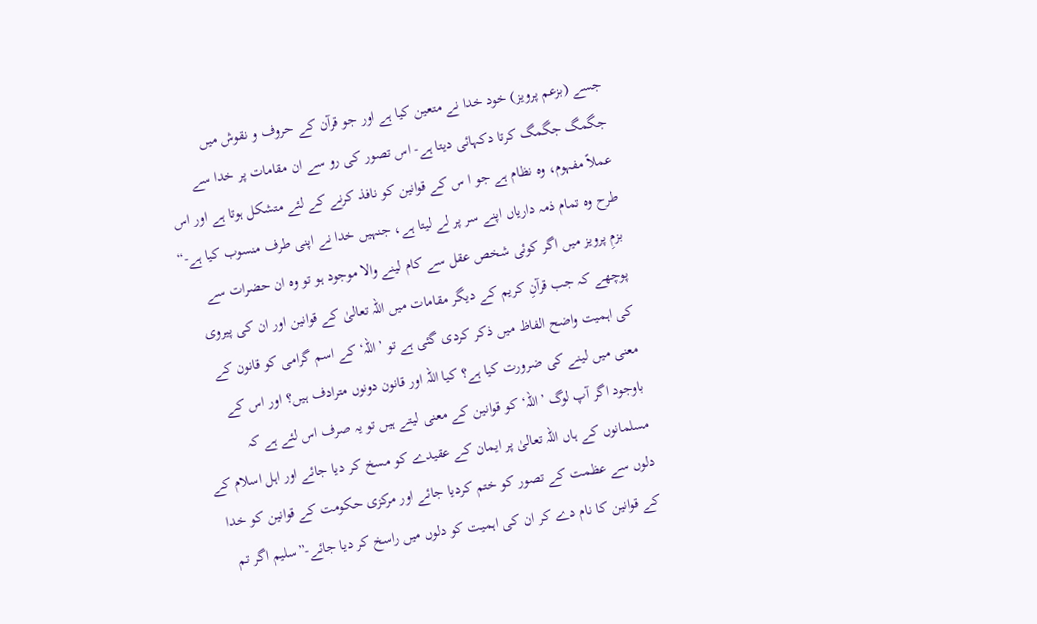جسے (بزعم پرويز) خود خدا نے متعين كيا ہے اور جو قرآن كے حروف و نقوش ميں جگمگ جگمگ كرتا دکہائى ديتا ہے- اس تصور كى رو سے ان مقامات پر خدا سے عملاً مفہوم، وہ نظام ہے جو ا س كے قوانين كو نافذ كرنے كے لئے متشكل ہوتا ہے اور اس طرح وہ تمام ذمہ دارياں اپنے سر پر لے ليتا ہے، جنہیں خدا نے اپنى طرف منسوب كيا ہے-“
بزمِ پرويز ميں اگر كوئى شخص عقل سے كام لينے والا موجود ہو تو وہ ان حضرات سے پوچھے کہ جب قرآنِ كريم كے ديگر مقامات ميں اللہ تعالىٰ كے قوانين اور ان كى پيروى كى اہميت واضح الفاظ ميں ذكر كردى گئى ہے تو ’اللہ‘ كے اسم گرامى كو قانون كے معنى ميں لينے كى ضرورت كيا ہے؟ كيا اللہ اور قانون دونوں مترادف ہیں؟ اور اس كے باوجود اگر آپ لوگ ’اللہ‘ كو قوانين كے معنى ليتے ہیں تو یہ صرف اس لئے ہے کہ مسلمانوں كے ہاں اللہ تعالىٰ پر ايمان كے عقيدے كو مسخ كر ديا جائے اور اہل اسلام كے دلوں سے عظمت كے تصور كو ختم كرديا جائے اور مركزى حكومت كے قوانين كو خدا كے قوانين كا نام دے كر ان كى اہميت كو دلوں ميں راسخ كر ديا جائے-”سليم اگر تم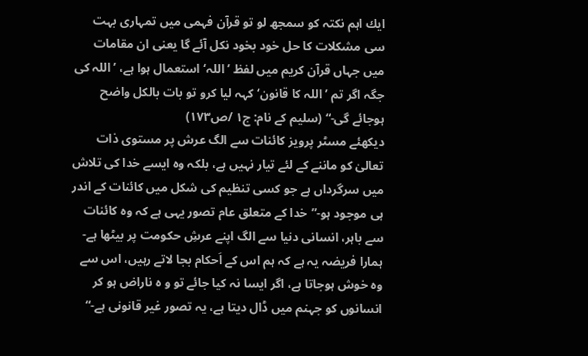ايك اہم نكتہ كو سمجھ لو تو قرآن فہمى ميں تمہارى بہت سى مشكلات كا حل خود بخود نكل آئے گا يعنى ان مقامات ميں جہاں قرآن كريم ميں لفظ ’اللہ‘ استعمال ہوا ہے، ’اللہ كى جگہ اگر تم ’اللہ كا قانون‘ کہہ ليا كرو تو بات بالكل واضح ہوجائے گى-“ (سليم كے نام: ج١ /ص١٧٣)
ديکھئے مسٹر پرويز كائنات سے الگ عرش پر مستوى ذات تعالىٰ كو ماننے كے لئے تيار نہیں ہے، بلکہ وہ ايسے خدا كى تلاش ميں سرگرداں ہے جو كسى تنظيم كى شكل ميں كائنات كے اندر ہى موجود ہو-”خدا كے متعلق عام تصور یہى ہے کہ وہ كائنات سے باہر، انسانى دنيا سے الگ اپنے عرشِ حكومت پر بيٹھا ہے- ہمارا فريضہ یہ ہے کہ ہم اس كے اَحكام بجا لاتے رہیں، اس سے وہ خوش ہوجاتا ہے، اگر ايسا نہ كيا جائے تو و ہ ناراض ہو كر انسانوں كو جہنم ميں ڈال ديتا ہے، یہ تصور غير قانونى ہے-“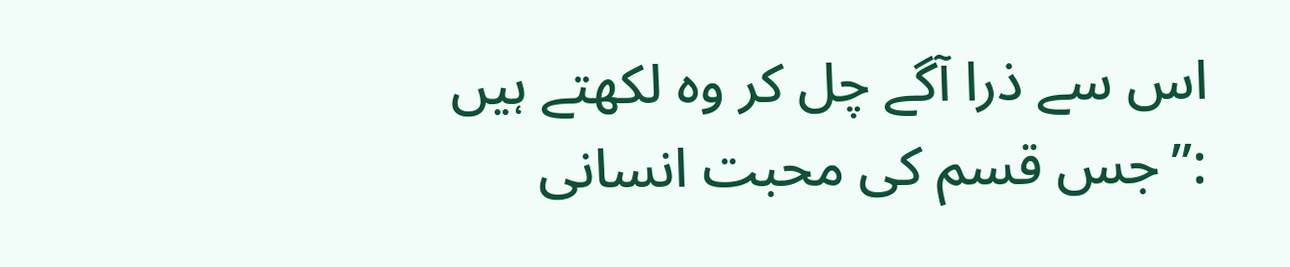اس سے ذرا آگے چل كر وہ لکھتے ہیں :”جس قسم كى محبت انسانى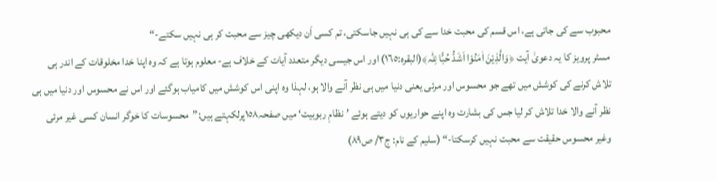محبوب سے كى جاتى ہے، اس قسم كى محبت خدا سے كى ہى نہیں جاسكتى، تم كسى اَن ديکھى چيز سے محبت كر ہى نہیں سكتے-“
مسٹر پرويز كا یہ دعوىٰ آيت ﴿وَالَّذِيْنَ اٰمَنُوْا اَشَدُّ حُبًّا لِلّٰہ﴾(البقرہ:١٦٥) اور اس جيسى ديگر متعدد آيات كے خلاف ہے- معلوم ہوتا ہے کہ وہ اپنا خدا مخلوقات كے اندر ہى تلاش كرنے كى كوشش ميں تھے جو محسوس اور مرئى يعنى دنيا ميں ہى نظر آنے والا ہو، لہذا وہ اپنى اس كوشش ميں كامياب ہوگئے اور اس نے محسوس اور دنيا ميں ہى نظر آنے والا خدا تلاش كر ليا جس كى بشارت وہ اپنے حواريوں كو ديتے ہوئے ’نظامِ ربوبيت‘ ميں صفحہ١٥٨پرلکہتے ہیں:”محسوسات كا خوگر انسان كسى غير مرئى وغير محسوس حقيقت سے محبت نہیں كرسكتا-“ (سليم كے نام: ج٣/ ص٨٩)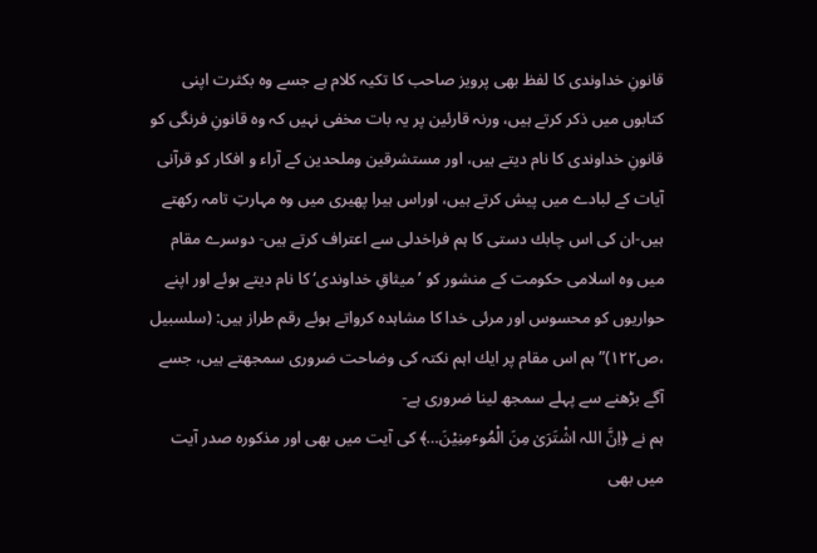قانونِ خداوندى كا لفظ بھی پرويز صاحب كا تكیہ كلام ہے جسے وہ بكثرت اپنى كتابوں ميں ذكر كرتے ہیں، ورنہ قارئين پر یہ بات مخفى نہیں کہ وہ قانونِ فرنگى كو قانونِ خداوندى كا نام ديتے ہیں، اور مستشرقين وملحدين كے آراء و افكار كو قرآنى آيات كے لبادے ميں پيش كرتے ہیں، اوراس ہيرا پھيرى ميں وہ مہارتِ تامہ رکھتے ہیں-ان كى اس چابك دستى كا ہم فراخدلى سے اعتراف كرتے ہیں- دوسرے مقام ميں وہ اسلامى حكومت كے منشور كو ’ميثاقِ خداوندى‘ كا نام ديتے ہوئے اور اپنے حواريوں كو محسوس اور مرئى خدا كا مشاہدہ كرواتے ہوئے رقم طراز ہیں: (سلسبيل ،ص١٢٢)”ہم اس مقام پر ايك اہم نكتہ كى وضاحت ضرورى سمجھتے ہیں، جسے آگے بڑھنے سے پہلے سمجھ لينا ضرورى ہے-
ہم نے ﴿اِنَّ اللہ اشْتَرَىٰ مِنَ الْمُوٴمِنِيْنَ…﴾ كى آيت ميں بھی اور مذكورہ صدر آيت ميں بھی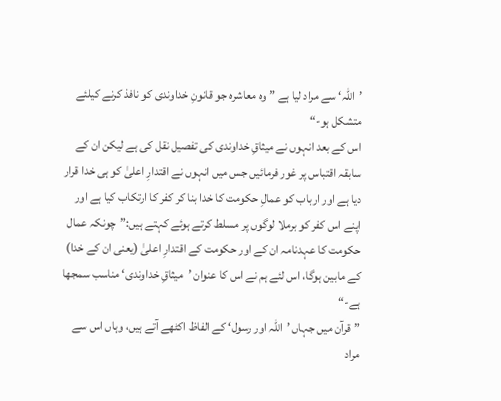’اللہ‘ سے مراد ليا ہے ”وہ معاشرہ جو قانونِ خداوندى كو نافذ كرنے كيلئے متشكل ہو-“
اس كے بعد انہوں نے ميثاقِ خداوندى كى تفصيل نقل كى ہے ليكن ان كے سابقہ اقتباس پر غور فرمائيں جس ميں انہوں نے اقتدارِ اعلىٰ كو ہى خدا قرار ديا ہے اور ارباب كو عمالِ حكومت كا خدا بنا كر كفر كا ارتكاب كيا ہے اور اپنے اس كفر كو برملا لوگوں پر مسلط كرتے ہوئے کہتے ہیں:”چونکہ عمال حكومت كا عہدنامہ ان كے اور حكومت كے اقتدارِ اعلىٰ (يعنى ان كے خدا) كے مابين ہوگا، اس لئے ہم نے اس كا عنوان ’ميثاقِ خداوندى‘ مناسب سمجھا ہے-“
”قرآن ميں جہاں ’اللہ اور رسول‘ كے الفاظ اكٹھے آتے ہیں، وہاں اس سے مراد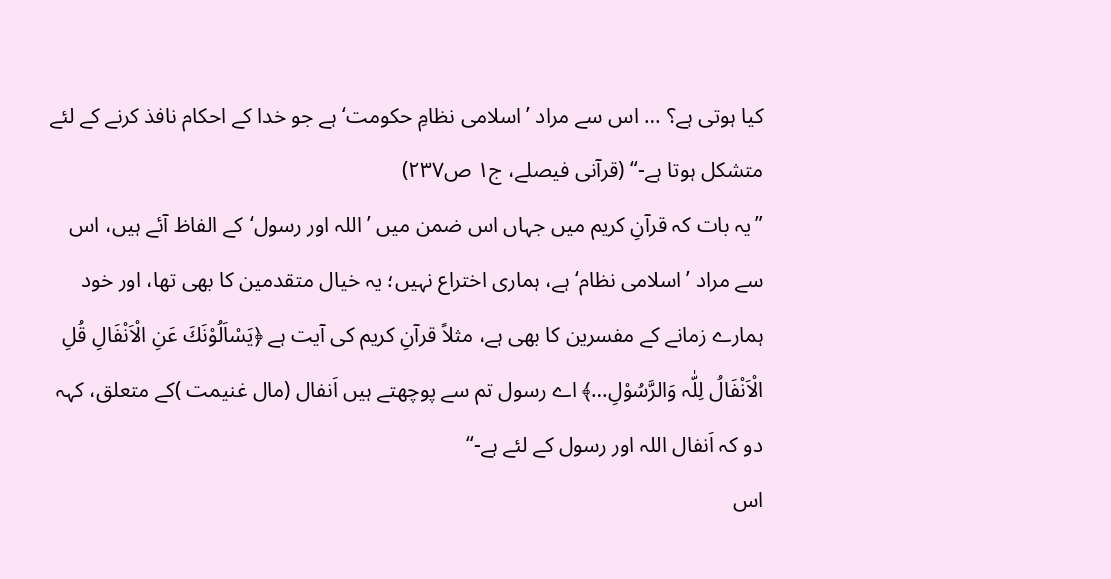كيا ہوتى ہے؟ … اس سے مراد ’اسلامى نظامِ حكومت‘ ہے جو خدا كے احكام نافذ كرنے كے لئے متشكل ہوتا ہے-“ (قرآنى فيصلے، ج١ ص٢٣٧)
”یہ بات کہ قرآنِ كريم ميں جہاں اس ضمن ميں ’اللہ اور رسول‘كے الفاظ آئے ہیں، اس سے مراد ’اسلامى نظام‘ ہے، ہمارى اختراع نہیں؛ یہ خيال متقدمين كا بھی تھا، اور خود ہمارے زمانے كے مفسرين كا بھی ہے، مثلاً قرآنِ كريم كى آيت ہے ﴿يَسْاَلُوْنَكَ عَنِ الْاَنْفَالِ قُلِ الْاَنْفَالُ لِلّٰہ وَالرَّسُوْلِ…﴾ اے رسول تم سے پوچھتے ہیں اَنفال (مال غنيمت )كے متعلق، کہہ دو کہ اَنفال اللہ اور رسول كے لئے ہے-“
اس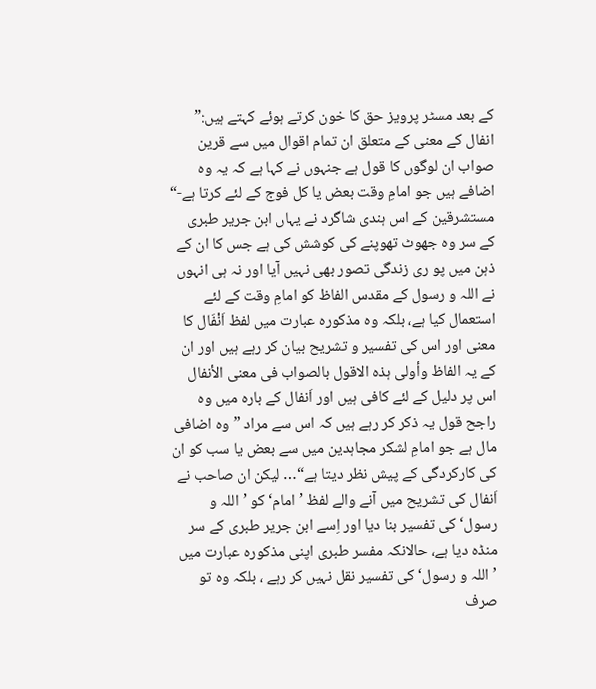كے بعد مسٹر پرويز حق كا خون كرتے ہوئے کہتے ہیں:” انفال كے معنى كے متعلق ان تمام اقوال ميں سے قرين صواب ان لوگوں كا قول ہے جنہوں نے کہا ہے کہ یہ وہ اضافے ہیں جو امامِ وقت بعض يا كل فوج كے لئے كرتا ہے-“
مستشرقين كے اس ہندى شاگرد نے يہاں ابن جرير طبرى كے سر وہ جھوٹ تھوپنے كى كوشش كى ہے جس كا ان كے ذہن ميں پو رى زندگى تصور بھی نہیں آيا اور نہ ہى انہوں نے اللہ و رسول كے مقدس الفاظ كو امامِ وقت كے لئے استعمال كيا ہے، بلکہ وہ مذكورہ عبارت ميں لفظ اَنْفَال كا معنى اور اس كى تفسير و تشريح بيان كر رہے ہیں اور ان كے یہ الفاظ وأولى ہذہ الاقول بالصواب فى معنى الأنفال اس پر دليل كے لئے كافى ہیں اور اَنفال كے بارہ ميں وہ راجح قول یہ ذكر كر رہے ہیں کہ اس سے مراد ”وہ اضافى مال ہے جو امامِ لشكر مجاہدين ميں سے بعض يا سب كو ان كى كاركردگى كے پيش نظر ديتا ہے“… ليكن ان صاحب نے اَنفال كى تشريح ميں آنے والے لفظ ’امام‘ كو ’اللہ و رسول‘ كى تفسير بنا ديا اور اِسے ابن جرير طبرى كے سر منڈہ ديا ہے، حالانکہ مفسر طبرى اپنى مذكورہ عبارت ميں ’اللہ و رسول‘ كى تفسير نقل نہیں كر رہے ، بلکہ وہ تو صرف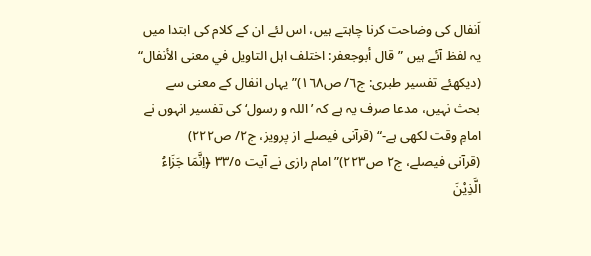اَنفال كى وضاحت كرنا چاہتے ہیں، اس لئے ان كے كلام كى ابتدا ميں یہ لفظ آئے ہیں ”قال أبوجعفر: اختلف اہل التاويل في معنى الأنفال“ (ديکھئے تفسير طبرى: ج٦/ ص١٦٨)”يہاں انفال كے معنى سے بحث نہیں، مدعا صرف یہ ہے کہ ’اللہ و رسول‘ كى تفسير انہوں نے امامِ وقت لکھى ہے-“ (قرآنى فيصلے از پرويز، ج٢/ ص٢٢٢)
(قرآنى فيصلے، ج٢ ص٢٢٣)”امام رازى نے آيت ٣٣/٥ ﴿اِنَّمَا جَزَاءُ الَّذِيْنَ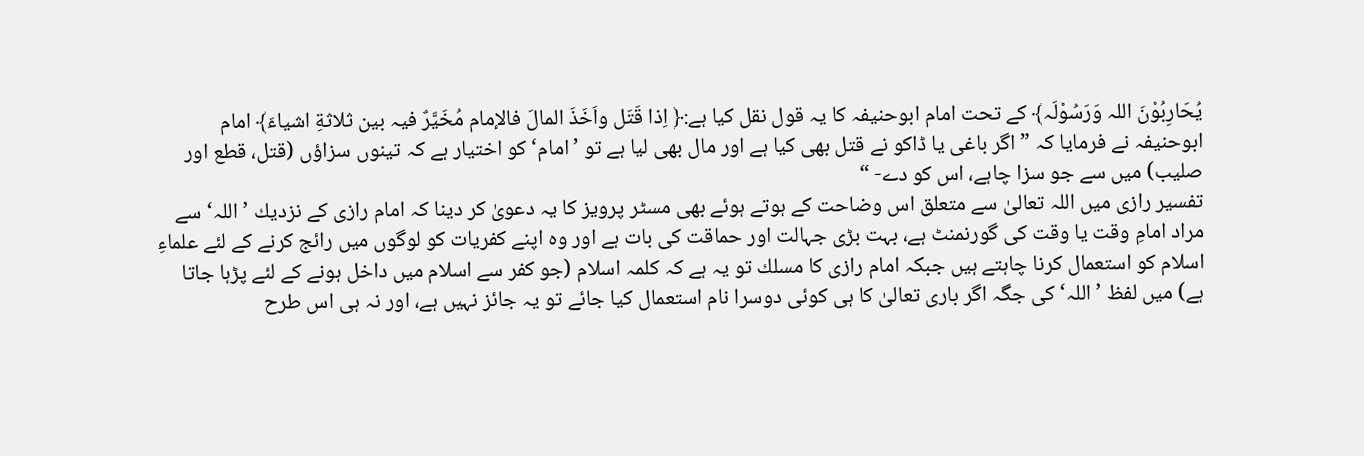يُحَارِبُوْنَ اللہ وَرَسُوْلَہ﴾ كے تحت امام ابوحنيفہ كا یہ قول نقل كيا ہے:﴿ اِذا قَتَل واَخَذَ المالَ فالإمام مُخَيَّرٌ فیہ بين ثلاثةِ اشياءَ﴾ امام ابوحنيفہ نے فرمايا کہ ”اگر باغى يا ڈاكو نے قتل بھی كيا ہے اور مال بھی ليا ہے تو ’امام‘ كو اختيار ہے کہ تينوں سزاؤں (قتل، قطع اور صليب) ميں سے جو سزا چاہے، اس كو دے- “
تفسير رازى ميں اللہ تعالىٰ سے متعلق اس وضاحت كے ہوتے ہوئے بھی مسٹر پرويز كا یہ دعوىٰ كر دينا کہ امام رازى كے نزديك ’اللہ‘ سے مراد امامِ وقت يا وقت كى گورنمنٹ ہے، بہت بڑى جہالت اور حماقت كى بات ہے اور وہ اپنے كفريات كو لوگوں ميں رائج كرنے كے لئے علماءِ اسلام كو استعمال كرنا چاہتے ہیں جبکہ امام رازى كا مسلك تو یہ ہے کہ كلمہ اسلام (جو كفر سے اسلام ميں داخل ہونے كے لئے پڑہا جاتا ہے) ميں لفظ ’اللہ‘ كى جگہ اگر بارى تعالىٰ كا ہى كوئى دوسرا نام استعمال كيا جائے تو یہ جائز نہیں ہے، اور نہ ہى اس طرح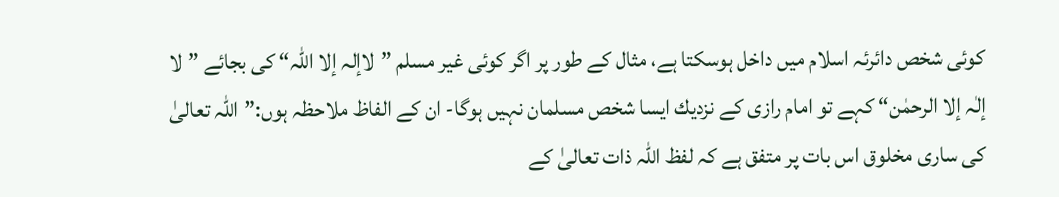كوئى شخص دائرئہ اسلام ميں داخل ہوسكتا ہے، مثال كے طور پر اگر كوئى غير مسلم ”لاإلہ إلا اللہ“ كى بجائے ”لا إلٰہ إلا الرحمٰن“ کہے تو امام رازى كے نزديك ايسا شخص مسلمان نہیں ہوگا- ان كے الفاظ ملاحظہ ہوں:”اللہ تعالىٰ كى سارى مخلوق اس بات پر متفق ہے کہ لفظ اللہ ذات تعالىٰ كے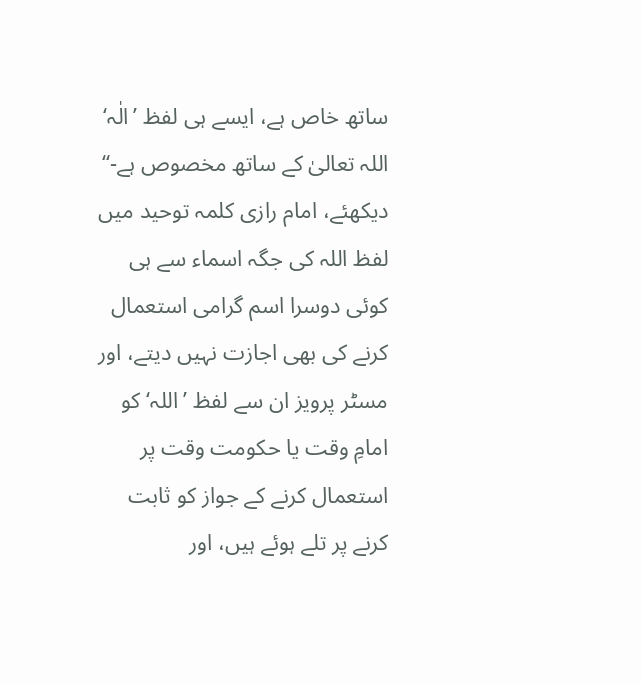ساتھ خاص ہے، ايسے ہى لفظ ’الٰہ‘ اللہ تعالىٰ كے ساتھ مخصوص ہے-“
ديکھئے، امام رازى كلمہ توحيد ميں لفظ اللہ كى جگہ اسماء سے ہى كوئى دوسرا اسم گرامى استعمال كرنے كى بھی اجازت نہیں ديتے، اور مسٹر پرويز ان سے لفظ ’اللہ‘ كو امامِ وقت يا حكومت وقت پر استعمال كرنے كے جواز كو ثابت كرنے پر تلے ہوئے ہیں، اور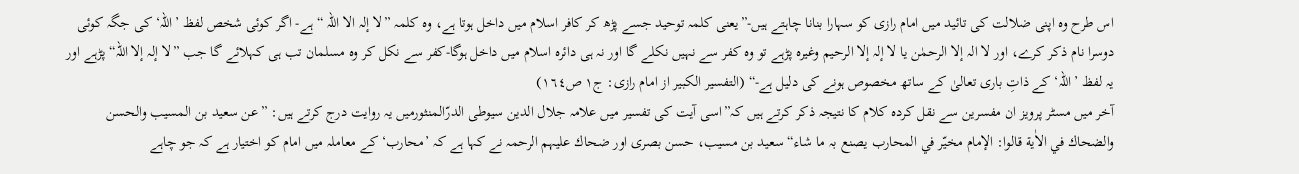اس طرح وہ اپنى ضلالت كى تائيد ميں امام رازى كو سہارا بنانا چاہتے ہیں-”يعنى كلمہ توحيد جسے پڑھ كر كافر اسلام ميں داخل ہوتا ہے، وہ كلمہ ”لا إلہ الا اللہ “ ہے- اگر كوئى شخص لفظ ’اللہ‘ كى جگہ كوئى دوسرا نام ذكر كرے، اور لا الہ إلا الرحمٰن يا لا إلہ إلا الرحيم وغيرہ پڑہے تو وہ كفر سے نہیں نكلے گا اور نہ ہى دائرہ اسلام ميں داخل ہوگا-كفر سے نكل كر وہ مسلمان تب ہى کہلائے گا جب ”لا إلہ إلا اللّہ“ پڑہے اور یہ لفظ ’اللہ‘ كے ذاتِ بارى تعالىٰ كے ساتھ مخصوص ہونے كى دليل ہے-“ (التفسير الكبير از امام رازى: ج١ ص١٦٤)
آخر ميں مسٹر پرويز ان مفسرين سے نقل كردہ كلام كا نتيجہ ذكر كرتے ہیں کہ”اسى آيت كى تفسير ميں علامہ جلال الدين سيوطى الدرّالمنثورميں یہ روايت درج كرتے ہیں: ”عن سعيد بن المسيب والحسن والضحاك في الاٰية قالوا: الإمام مخيّر في المحارب يصنع بہ ما شاء“ سعيد بن مسيب، حسن بصرى اور ضحاك علیہم الرحمہ نے کہا ہے کہ ’محارب‘ كے معاملہ ميں امام كو اختيار ہے کہ جو چاہے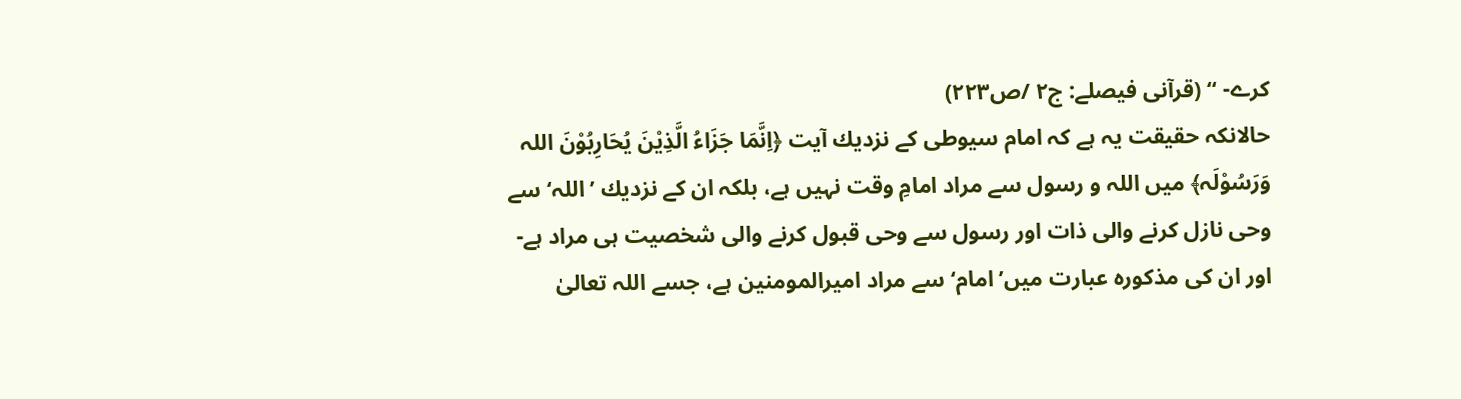كرے- “ (قرآنى فيصلے: ج٢ /ص٢٢٣)
حالانکہ حقيقت یہ ہے کہ امام سيوطى كے نزديك آيت ﴿اِنَّمَا جَزَاءُ الَّذِيْنَ يُحَارِبُوْنَ اللہ وَرَسُوْلَہ﴾ ميں اللہ و رسول سے مراد امامِ وقت نہیں ہے، بلکہ ان كے نزديك ’اللہ‘ سے وحى نازل كرنے والى ذات اور رسول سے وحى قبول كرنے والى شخصيت ہى مراد ہے- اور ان كى مذكورہ عبارت ميں’امام‘ سے مراد اميرالمومنين ہے، جسے اللہ تعالىٰ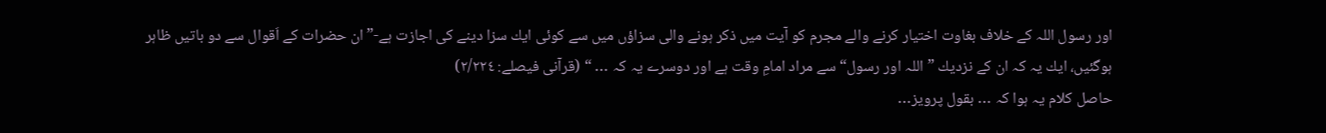اور رسول اللہ كے خلاف بغاوت اختيار كرنے والے مجرم كو آيت ميں ذكر ہونے والى سزاؤں ميں سے كوئى ايك سزا دينے كى اجازت ہے-”ان حضرات كے اَقوال سے دو باتيں ظاہر ہوگئيں، ايك یہ کہ ان كے نزديك ”اللہ اور رسول“ سے مراد امامِ وقت ہے اور دوسرے یہ کہ … “ (قرآنى فيصلے: ٢/٢٢٤)
حاصل كلام یہ ہوا کہ … بقول پرويز…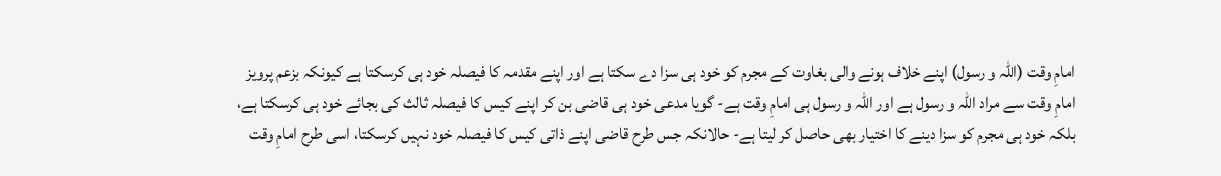امامِ وقت (اللہ و رسول) اپنے خلاف ہونے والى بغاوت كے مجرم كو خود ہى سزا دے سكتا ہے اور اپنے مقدمہ كا فيصلہ خود ہى كرسكتا ہے كيونکہ بزعم پرويز امامِ وقت سے مراد اللہ و رسول ہے اور اللہ و رسول ہى امامِ وقت ہے- گويا مدعى خود ہى قاضى بن كر اپنے كيس كا فيصلہ ثالث كى بجائے خود ہى كرسكتا ہے، بلکہ خود ہى مجرم كو سزا دينے كا اختيار بھی حاصل كر ليتا ہے- حالانکہ جس طرح قاضى اپنے ذاتى كيس كا فيصلہ خود نہیں كرسكتا، اسى طرح امامِ وقت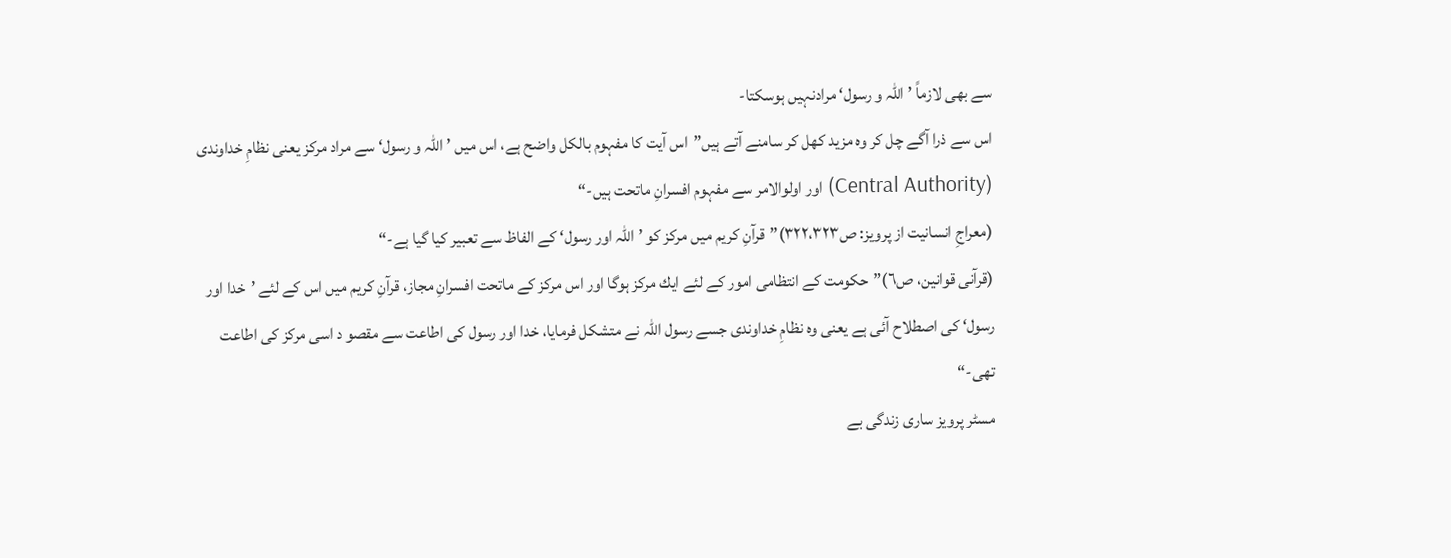سے بھی لازماً ’اللہ و رسول‘ مرادنہیں ہوسكتا-
اس سے ذرا آگے چل كر وہ مزيد کھل كر سامنے آتے ہیں”اس آيت كا مفہوم بالكل واضح ہے، اس ميں ’اللہ و رسول‘ سے مراد مركز يعنى نظامِ خداوندى (Central Authority) اور اولوالامر سے مفہوم افسرانِ ماتحت ہیں-“
(معراجِ انسانيت از پرويز: ص٣٢٢،٣٢٣)”قرآنِ كريم ميں مركز كو ’اللہ اور رسول‘ كے الفاظ سے تعبير كيا گيا ہے-“
(قرآنى قوانين، ص٦)”حكومت كے انتظامى امور كے لئے ايك مركز ہوگا اور اس مركز كے ماتحت افسرانِ مجاز، قرآنِ كريم ميں اس كے لئے ’خدا اور رسول‘ كى اصطلاح آئى ہے يعنى وہ نظامِ خداوندى جسے رسول اللہ نے متشكل فرمايا، خدا اور رسول كى اطاعت سے مقصو د اسى مركز كى اطاعت تھى-“
مسٹر پرويز سارى زندگى بے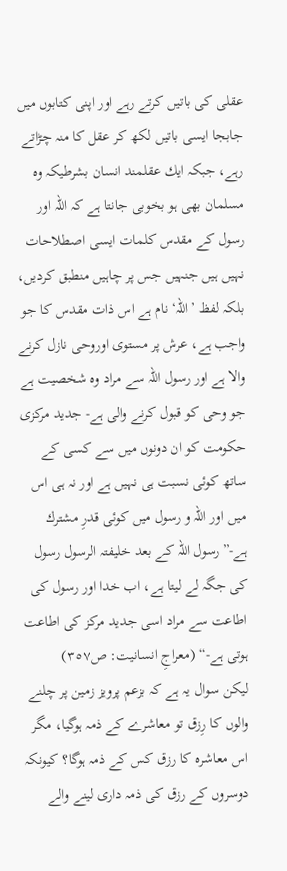عقلى كى باتيں كرتے رہے اور اپنى كتابوں ميں جابجا ايسى باتيں لکھ كر عقل كا منہ چڑاتے رہے، جبکہ ايك عقلمند انسان بشرطيکہ وہ مسلمان بھی ہو بخوبى جانتا ہے کہ اللہ اور رسول كے مقدس كلمات ايسى اصطلاحات نہیں ہیں جنہیں جس پر چاہیں منطبق كرديں، بلکہ لفظ ’اللہ‘ نام ہے اس ذات مقدس كا جو واجب ہے، عرش پر مستوى اوروحى نازل كرنے والا ہے اور رسول اللہ سے مراد وہ شخصيت ہے جو وحى كو قبول كرنے والى ہے- جديد مركزى حكومت كو ان دونوں ميں سے كسى كے ساتھ كوئى نسبت ہى نہیں ہے اور نہ ہى اس ميں اور اللہ و رسول ميں كوئى قدرِ مشترك ہے-”رسول اللہ كے بعد خليفتہ الرسول رسول كى جگہ لے ليتا ہے، اب خدا اور رسول كى اطاعت سے مراد اسى جديد مركز كى اطاعت ہوتى ہے-“ (معراجِ انسانيت: ص٣٥٧)
ليكن سوال یہ ہے کہ بزعم پرويز زمين پر چلنے والوں كا رِزق تو معاشرے كے ذمہ ہوگيا، مگر اس معاشرہ كا رزق كس كے ذمہ ہوگا؟ كيونکہ دوسروں كے رزق كى ذمہ دارى لينے والے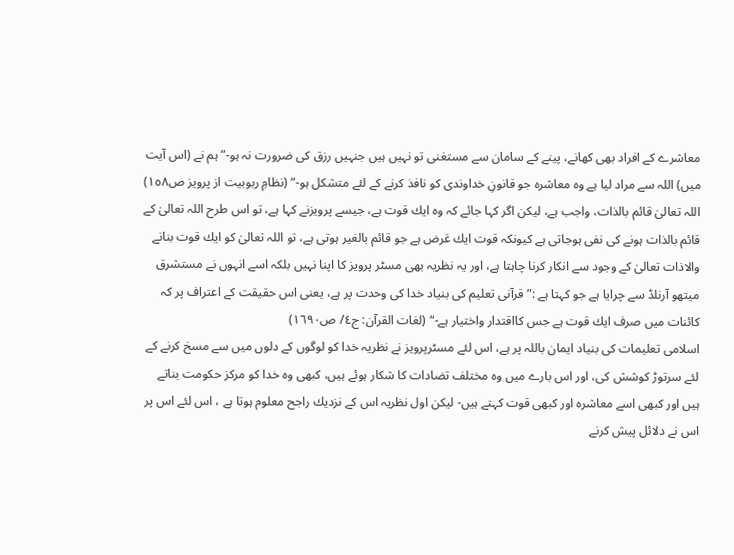معاشرے كے افراد بھی کھانے، پينے كے سامان سے مستغنى تو نہیں ہیں جنہیں رزق كى ضرورت نہ ہو-” ہم نے (اس آيت ميں) اللہ سے مراد ليا ہے وہ معاشرہ جو قانونِ خداوندى كو نافذ كرنے كے لئے متشكل ہو-“ (نظامِ ربوبيت از پرويز ص١٥٨)
اللہ تعالىٰ قائم بالذات، واجب ہے، ليكن اگر کہا جائے کہ وہ ايك قوت ہے، جيسے پرويزنے کہا ہے، تو اس طرح اللہ تعالىٰ كے قائم بالذات ہونے كى نفى ہوجاتى ہے كيونکہ قوت ايك عَرض ہے جو قائم بالغير ہوتى ہے، تو اللہ تعالىٰ كو ايك قوت بنانے والاذات تعالىٰ كے وجود سے انكار كرنا چاہتا ہے، اور یہ نظریہ بھی مسٹر پرويز كا اپنا نہیں بلکہ اسے انہوں نے مستشرق ميتھو آرنلڈ سے چرايا ہے جو کہتا ہے :”قرآنى تعليم كى بنياد خدا كى وحدت پر ہے، يعنى اس حقيقت كے اعتراف پر کہ كائنات ميں صرف ايك قوت ہے جس كااقتدار واختيار ہے-“ (لغات القرآن: ج٤/ ص١٦٩٠)
اسلامى تعليمات كى بنياد ايمان باللہ پر ہے، اس لئے مسٹرپرويز نے نظریہ خدا كو لوگوں كے دلوں ميں سے مسخ كرنے كے لئے سرتوڑ كوشش كى، اور اس بارے ميں وہ مختلف تضادات كا شكار ہوئے ہیں، كبھی وہ خدا كو مركز حكومت بناتے ہیں اور كبھی اسے معاشرہ اور كبھی قوت کہتے ہیں- ليكن اول نظریہ اس كے نزديك راجح معلوم ہوتا ہے ، اس لئے اس پر اس نے دلائل پيش كرنے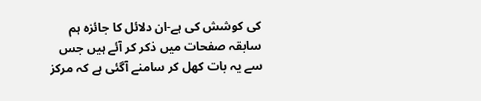كى كوشش كى ہے-ان دلائل كا جائزہ ہم سابقہ صفحات ميں ذكر كر آئے ہیں جس سے یہ بات کھل كر سامنے آگئى ہے کہ مركز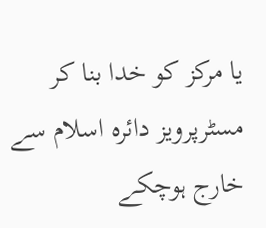يا مركز كو خدا بنا كر مسٹرپرويز دائرہ اسلام سے خارج ہوچكے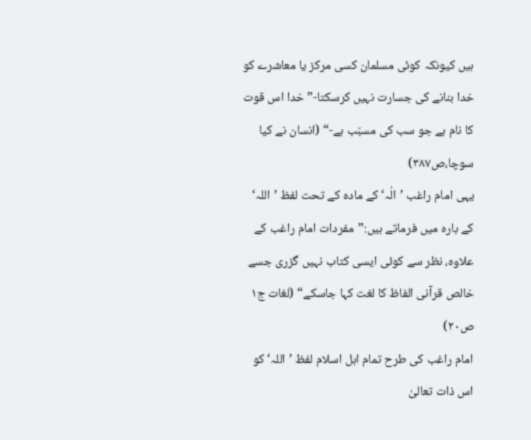ہیں كيونکہ كوئى مسلمان كسى مركز يا معاشرے كو خدا بنانے كى جسارت نہیں كرسكتا-”خدا اس قوت كا نام ہے جو سب كى مسبّب ہے-“ (انسان نے كيا سوچا،ص٣٨٧)
یہى امام راغب ’الٰہ‘ كے مادہ كے تحت لفظ ’اللہ‘ كے بارہ ميں فرماتے ہیں:”مفردات امام راغب كے علاوہ، نظر سے كوئى ايسى كتاب نہیں گزرى جسے خالص قرآنى الفاظ كا لغت کہا جاسكے“ (لغات ج١ ص٢٠)
امام راغب كى طرح تمام اہل اسلام لفظ ’اللہ‘ كو اس ذات تعالىٰ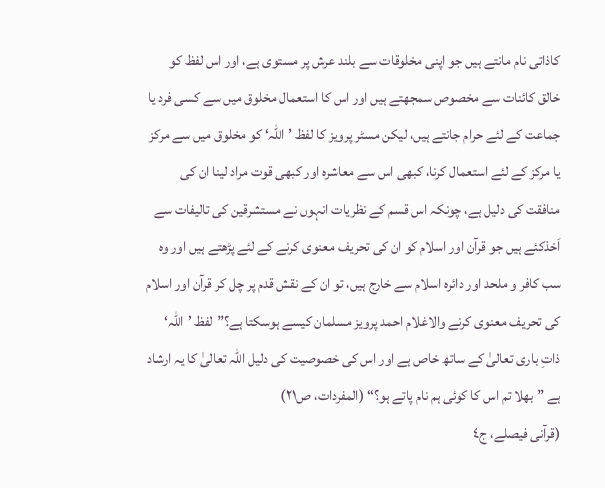كاذاتى نام مانتے ہیں جو اپنى مخلوقات سے بلند عرش پر مستوى ہے، اور اس لفظ كو خالق كائنات سے مخصوص سمجھتے ہیں اور اس كا استعمال مخلوق ميں سے كسى فرد يا جماعت كے لئے حرام جانتے ہیں، ليكن مسٹر پرويز كا لفظ ’اللہ‘ كو مخلوق ميں سے مركز يا مركز كے لئے استعمال كرنا، كبھی اس سے معاشرہ اور كبھی قوت مراد لينا ان كى منافقت كى دليل ہے، چونکہ اس قسم كے نظريات انہوں نے مستشرقين كى تاليفات سے اَخذكئے ہیں جو قرآن اور اسلام كو ان كى تحريف معنوى كرنے كے لئے پڑھتے ہیں اور وہ سب كافر و ملحد اور دائرہ اسلام سے خارج ہیں، تو ان كے نقش قدم پر چل كر قرآن اور اسلام كى تحريف معنوى كرنے والاغلام احمد پرويز مسلمان كيسے ہوسكتا ہے؟”لفظ ’اللہ‘ ذاتِ بارى تعالىٰ كے ساتھ خاص ہے اور اس كى خصوصيت كى دليل اللہ تعالىٰ كا یہ ارشاد ہے ”بھلا تم اس كا كوئى ہم نام پاتے ہو؟“ (المفردات، ص٢١)
(قرآنى فيصلے، ج٤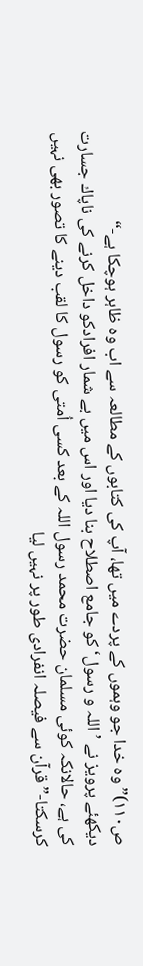ص١١٠)”وہ خدا جو وہموں كے پردے ميں تھا، آپ كى كتابوں كے مطالعہ سے اب وہ ظاہر ہوچكا ہے-“
ديکھئے پرويز نے ’ اللہ و رسول‘ كو جامع اصطلاح بنا ديا اور اس ميں بے شمار افرادكو داخل كرنے كى ناپاك جسارت كى ہے، حالانکہ كوئى مسلمان حضرت محمد رسول اللہ كے بعد كسى اُمتى كو رسول كا لقب دينے كا تصور بھی نہیں كرسكتا-”قرآن سے فيصلہ انفرادى طور پر نہیں ليا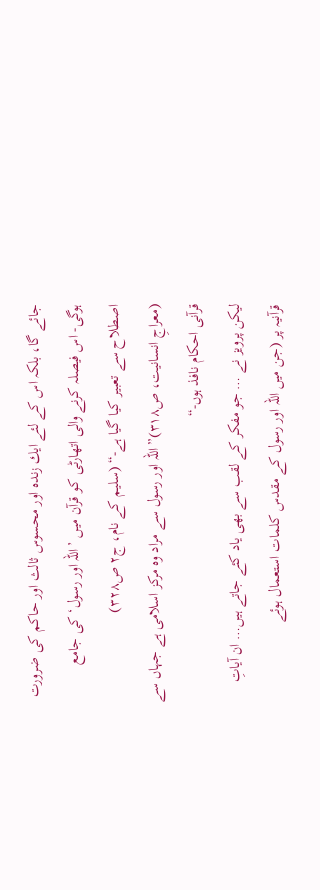جائے گا، بلکہ اس كے لئے ايك زندہ اور محسوس ثالث اور حاكم كى ضرورت ہوگى- اس فيصلہ كرنے والى اتھارٹى كو قرآن ميں ’اللہ اور رسول‘ كى جامع اصطلاح سے تعبير كيا گيا ہے-“ (سليم كے نام، ج٢ ص٣٢٨)
(معراجِ انسانيت، ص٣١٨)”اللہ اور رسول سے مراد وہ مركز اسلامى ہے جہاں سے قرآنى احكام نافذ ہوں-“
ليكن پرويز نے … جو مفكر كے لقب سے بھی ياد كئے جاتے ہیں… ان آياتِ قرآنیہ پر (جن ميں اللہ اور رسول كے مقدس كلمات استعمال ہوئے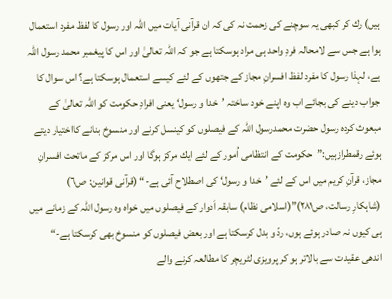ہیں) رك كر كبھی یہ سوچنے كى زحمت نہ كى کہ ان قرآنى آيات ميں اللہ اور رسول كا لفظ مفرد استعمال ہوا ہے جس سے لامحالہ فردِ واحد ہى مراد ہوسكتا ہے جو کہ اللہ تعالىٰ اور اس كا پيغمبر محمد رسول اللہ ہے، لہذا رسول كا مفرد لفظ افسرانِ مجاز كے جتھوں كے لئے كيسے استعمال ہوسكتا ہے؟ اس سوال كا جواب دينے كى بجائے اب وہ اپنے خود ساختہ ’خدا و رسول‘ يعنى افرادِ حكومت كو اللہ تعالىٰ كے مبعوث كردہ رسول حضرت محمدرسول اللہ كے فيصلوں كو كينسل كرنے اور منسوخ بنانے كااختيار ديتے ہوئے رقمطرازہیں:”حكومت كے انتظامى اُمور كے لئے ايك مركز ہوگا اور اس مركز كے ماتحت افسرانِ مجاز، قرآنِ كريم ميں اس كے لئے ’خدا و رسول‘ كى اصطلاح آئى ہے-“ (قرآنى قوانين: ص٦)
(شاہكارِ رسالت، ص٢٨١)”(اسلامى نظام) سابقہ اَدوار كے فيصلوں ميں خواہ وہ رسول اللہ كے زمانے ميں ہى كيوں نہ صادر ہوئے ہوں، ردّ و بدل كرسكتا ہے اور بعض فيصلوں كو منسوخ بھی كرسكتا ہے-“
اندھى عقيدت سے بالاتر ہو كر پرويزى لٹريچر كا مطالعہ كرنے والے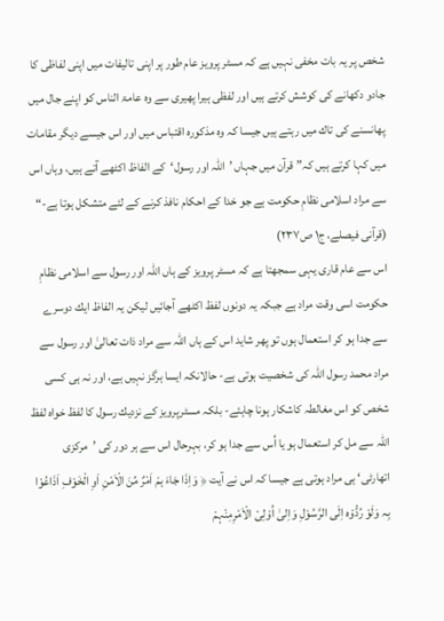شخص پر یہ بات مخفى نہیں ہے کہ مسٹر پرويز عام طور پر اپنى تاليفات ميں اپنى لفاظى كا جادو دکھانے كى كوشش كرتے ہیں اور لفظى ہيرا پھيرى سے وہ عامۃ الناس كو اپنے جال ميں پھانسنے كى تاك ميں رہتے ہیں جيسا کہ وہ مذكورہ اقتباس ميں اور اس جيسے ديگر مقامات ميں کہا كرتے ہیں کہ”قرآن ميں جہاں ’اللہ اور رسول‘كے الفاظ اكٹھے آتے ہیں، وہاں اس سے مراد اسلامى نظامِ حكومت ہے جو خدا كے احكام نافذ كرنے كے لئے متشكل ہوتا ہے-“ (قرآنى فيصلے، ج١ ص٢٣٧)
اس سے عام قارى یہى سمجھتا ہے کہ مسٹر پرويز كے ہاں اللہ اور رسول سے اسلامى نظامِ حكومت اسى وقت مراد ہے جبکہ یہ دونوں لفظ اكٹھے آجائيں ليكن یہ الفاظ ايك دوسرے سے جدا ہو كر استعمال ہوں تو پھر شايد اس كے ہاں اللہ سے مراد ذات تعالىٰ اور رسول سے مراد محمد رسول اللہ كى شخصيت ہوتى ہے- حالانکہ ايسا ہرگز نہیں ہے، اور نہ ہى كسى شخص كو اس مغالطہ كاشكار ہونا چاہئے- بلکہ مسٹرپرويز كے نزديك رسول كا لفظ خواہ لفظ اللہ سے مل كر استعمال ہو يا اُس سے جدا ہو كر، بہرحال اس سے ہر دور كى ’مركزى اتھارٹى‘ ہى مراد ہوتى ہے جيسا کہ اس نے آيت ﴿ وَاِذَا جَاءَ ہمْ اَمْرٌ مِّنَ الْاَمْنِ اَوِ الْخَوْفِ اَذَاعُوْا بِہ وَلَوْ رُدُّوْہ اِلَى الرَّسُوْلِ وَاِلىٰ اُوْلِىْ الْاَمْرِمِنْہمْ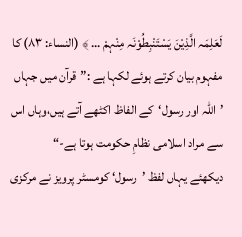لَعَلِمَہ الَّذِيْنَ يَسْتَنْبِطُوْنَہ مِنْہمْ … ﴾ (النساء: ٨٣) كا مفہوم بيان كرتے ہوئے لکہا ہے :”قرآن ميں جہاں ’اللہ اور رسول‘كے الفاظ اكٹھے آتے ہیں،وہاں اس سے مراد اسلامى نظامِ حكومت ہوتا ہے-“
ديکھئے يہاں لفظ ’رسول‘ كومسٹر پرويز نے مركزى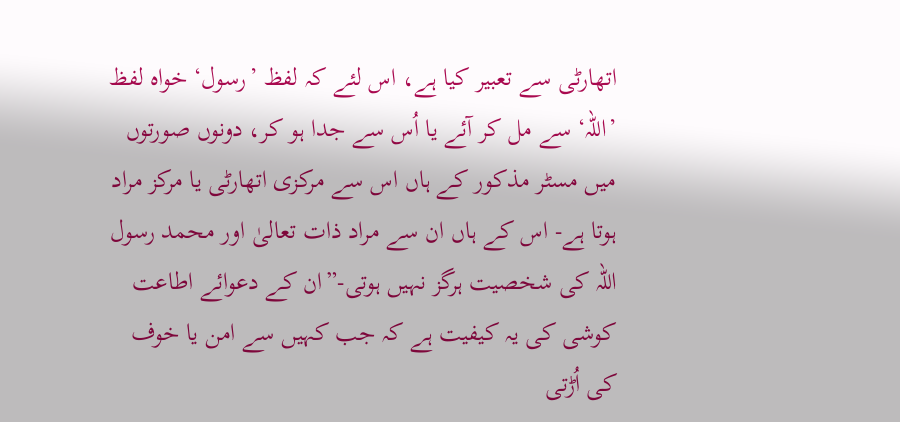اتھارٹى سے تعبير كيا ہے، اس لئے کہ لفظ ’رسول‘ خواہ لفظ ’اللہ‘ سے مل كر آئے يا اُس سے جدا ہو كر، دونوں صورتوں ميں مسٹر مذكور كے ہاں اس سے مركزى اتھارٹى يا مركز مراد ہوتا ہے- اس كے ہاں ان سے مراد ذات تعالىٰ اور محمد رسول اللہ كى شخصيت ہرگز نہیں ہوتى-”ان كے دعوائے اطاعت كوشى كى یہ كيفيت ہے کہ جب كہیں سے امن يا خوف كى اُڑتى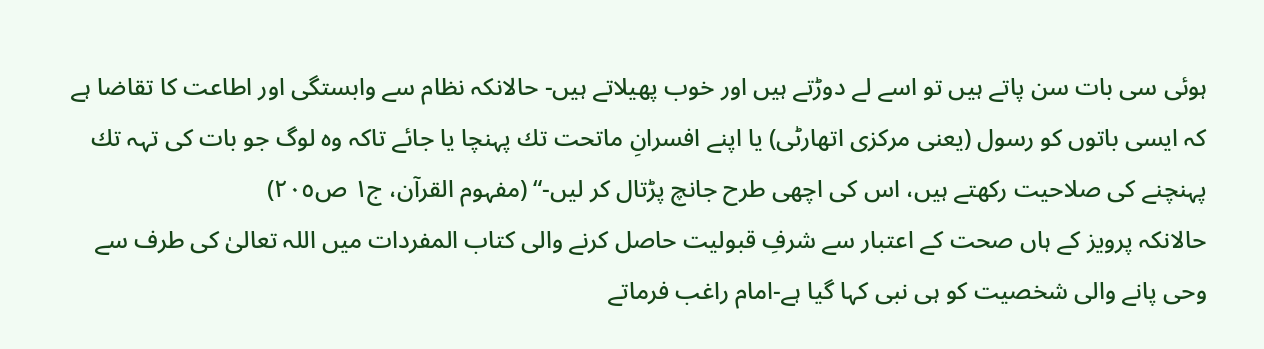ہوئى سى بات سن پاتے ہیں تو اسے لے دوڑتے ہیں اور خوب پھيلاتے ہیں- حالانکہ نظام سے وابستگى اور اطاعت كا تقاضا ہے کہ ايسى باتوں كو رسول (يعنى مركزى اتھارٹى) يا اپنے افسرانِ ماتحت تك پہنچا يا جائے تاکہ وہ لوگ جو بات كى تہہ تك پہنچنے كى صلاحيت رکھتے ہیں، اس كى اچھى طرح جانچ پڑتال كر ليں-“ (مفہوم القرآن، ج١ ص٢٠٥)
حالانکہ پرويز كے ہاں صحت كے اعتبار سے شرفِ قبوليت حاصل كرنے والى كتاب المفردات ميں اللہ تعالىٰ كى طرف سے وحى پانے والى شخصيت كو ہى نبى کہا گيا ہے-امام راغب فرماتے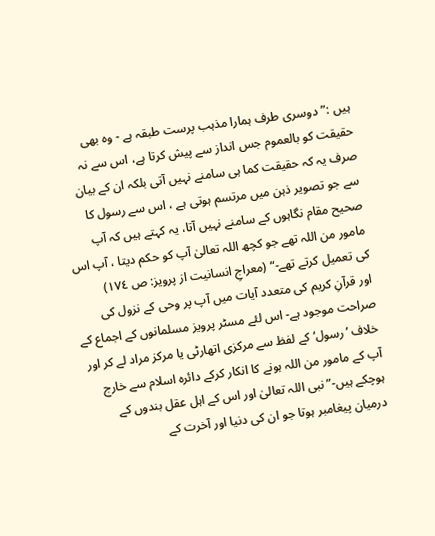ہیں :”دوسرى طرف ہمارا مذہب پرست طبقہ ہے - وہ بھی حقيقت كو بالعموم جس انداز سے پيش كرتا ہے، اس سے نہ صرف یہ کہ حقيقت كما ہى سامنے نہیں آتى بلکہ ان كے بيان سے جو تصوير ذہن ميں مرتسم ہوتى ہے ، اس سے رسول كا صحيح مقام نگاہوں كے سامنے نہیں آتا، یہ کہتے ہیں کہ آپ مامور من اللہ تھے جو كچھ اللہ تعالىٰ آپ كو حكم ديتا ، آپ اس كى تعميل كرتے تھے-“ (معراجِ انسانيت از پرويز: ص ١٧٤)
اور قرآنِ كريم كى متعدد آيات ميں آپ پر وحى كے نزول كى صراحت موجود ہے- اس لئے مسٹر پرويز مسلمانوں كے اجماع كے خلاف ’رسول‘ كے لفظ سے مركزى اتھارٹى يا مركز مراد لے كر اور آپ كے مامور من اللہ ہونے كا انكار كركے دائرہ اسلام سے خارج ہوچكے ہیں-”نبى اللہ تعالىٰ اور اس كے اہل عقل بندوں كے درميان پيغامبر ہوتا جو ان كى دنيا اور آخرت كے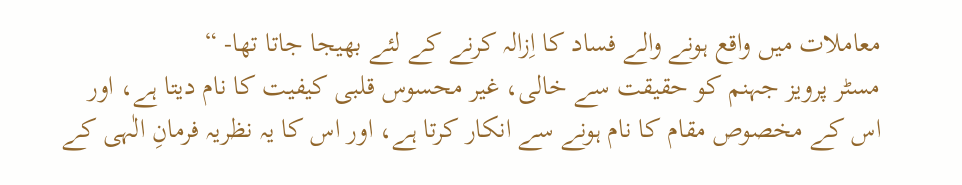معاملات ميں واقع ہونے والے فساد كا اِزالہ كرنے كے لئے بھیجا جاتا تھا- “
مسٹر پرويز جہنم كو حقيقت سے خالى، غير محسوس قلبى كيفيت كا نام ديتا ہے، اور اس كے مخصوص مقام كا نام ہونے سے انكار كرتا ہے، اور اس كا یہ نظریہ فرمانِ الٰہى كے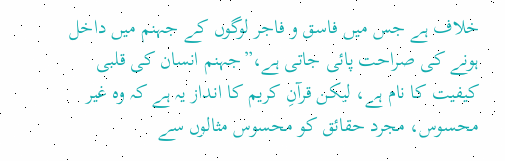خلاف ہے جس ميں فاسق و فاجر لوگوں كے جہنم ميں داخل ہونے كى صراحت پائى جاتى ہے،”جہنم انسان كى قلبى كيفيت كا نام ہے، ليكن قرآنِ كريم كا انداز یہ ہے کہ وہ غير محسوس، مجرد حقائق كو محسوس مثالوں سے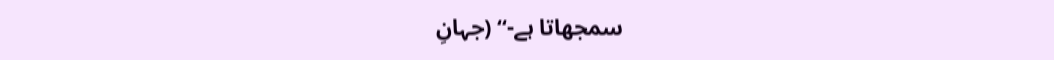سمجھاتا ہے-“ (جہانِ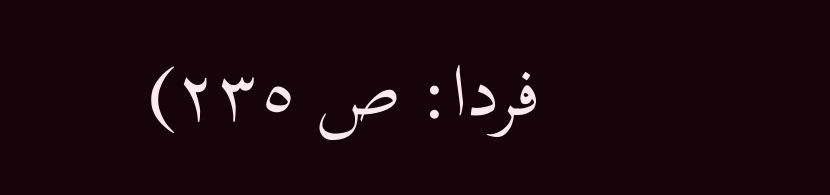فردا: ص ٢٣٥)